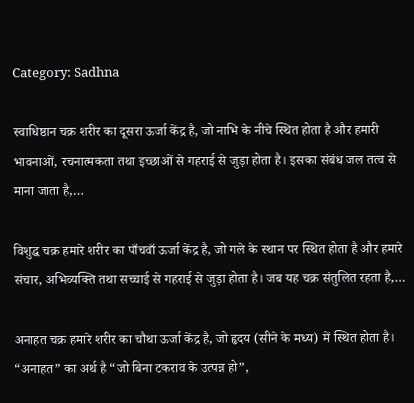Category: Sadhna

स्वाधिष्ठान चक्र शरीर का दूसरा ऊर्जा केंद्र है, जो नाभि के नीचे स्थित होता है और हमारी भावनाओं, रचनात्मकता तथा इच्छाओं से गहराई से जुड़ा होता है। इसका संबंध जल तत्व से माना जाता है,…

विशुद्ध चक्र हमारे शरीर का पाँचवाँ ऊर्जा केंद्र है, जो गले के स्थान पर स्थित होता है और हमारे संचार, अभिव्यक्ति तथा सच्चाई से गहराई से जुड़ा होता है। जब यह चक्र संतुलित रहता है,…

अनाहत चक्र हमारे शरीर का चौथा ऊर्जा केंद्र है, जो हृदय (सीने के मध्य) में स्थित होता है। “अनाहत” का अर्थ है “जो बिना टकराव के उत्पन्न हो”,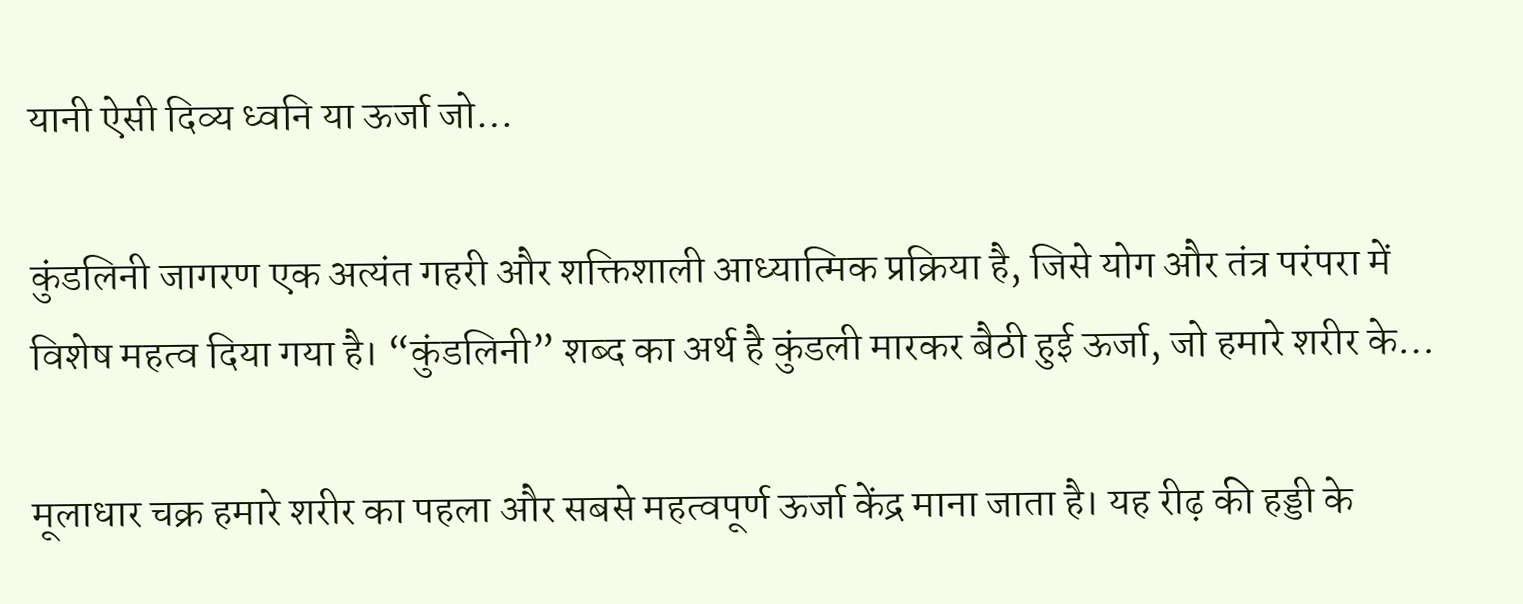यानी ऐसी दिव्य ध्वनि या ऊर्जा जो…

कुंडलिनी जागरण एक अत्यंत गहरी और शक्तिशाली आध्यात्मिक प्रक्रिया है, जिसे योग और तंत्र परंपरा में विशेष महत्व दिया गया है। “कुंडलिनी” शब्द का अर्थ है कुंडली मारकर बैठी हुई ऊर्जा, जो हमारे शरीर के…

मूलाधार चक्र हमारे शरीर का पहला और सबसे महत्वपूर्ण ऊर्जा केंद्र माना जाता है। यह रीढ़ की हड्डी के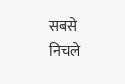सबसे निचले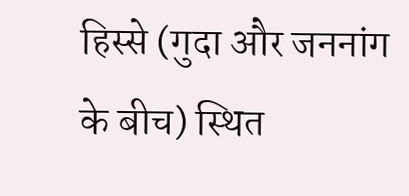हिस्से (गुदा और जननांग के बीच) स्थित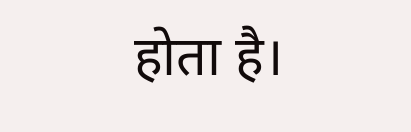होता है।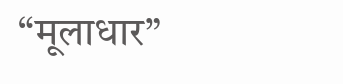“मूलाधार”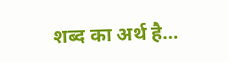शब्द का अर्थ है…